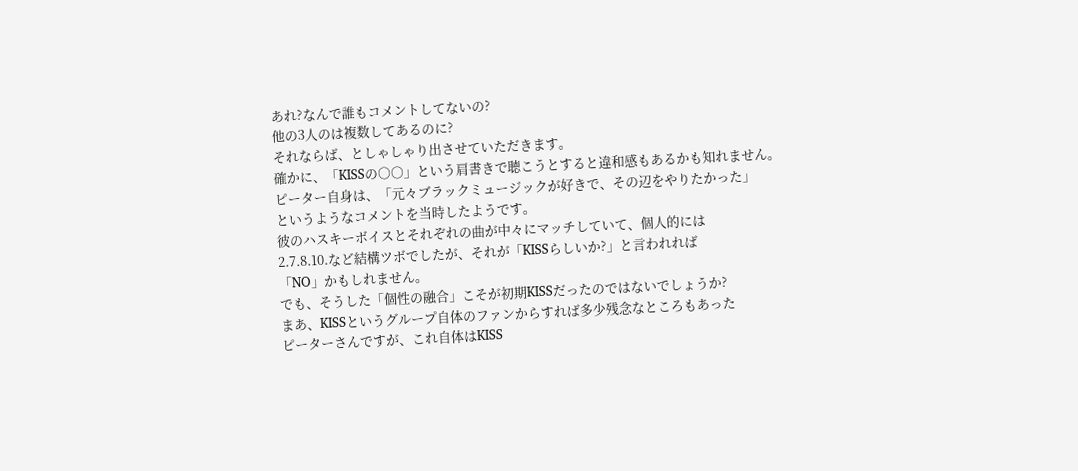あれ?なんで誰もコメントしてないの?
他の3人のは複数してあるのに?
それならば、としゃしゃり出させていただきます。
確かに、「KISSの○○」という肩書きで聴こうとすると違和感もあるかも知れません。
ピーター自身は、「元々ブラックミュージックが好きで、その辺をやりたかった」
というようなコメントを当時したようです。
彼のハスキーボイスとそれぞれの曲が中々にマッチしていて、個人的には
2.7.8.10.など結構ツボでしたが、それが「KISSらしいか?」と言われれば
「NO」かもしれません。
でも、そうした「個性の融合」こそが初期KISSだったのではないでしょうか?
まあ、KISSというグループ自体のファンからすれば多少残念なところもあった
ピーターさんですが、これ自体はKISS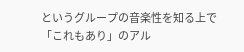というグループの音楽性を知る上で
「これもあり」のアル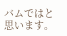バムではと思います。